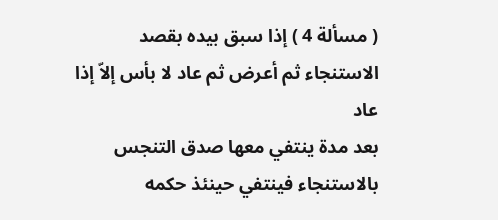( مسألة 4 ) إذا سبق بيده بقصد الاستنجاء ثم أعرض ثم عاد لا بأس إلاّ إذا عاد
بعد مدة ينتفي معها صدق التنجس بالاستنجاء فينتفي حينئذ حكمه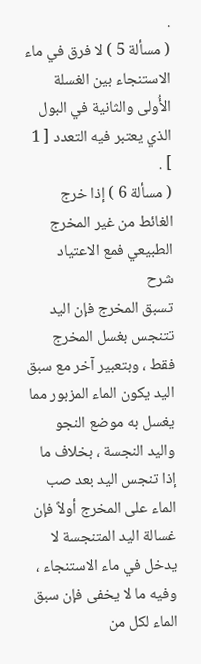.
( مسألة 5 ) لا فرق في ماء الاستنجاء بين الغسلة الأُولى والثانية في البول الذي يعتبر فيه التعدد [ 1 ] .
( مسألة 6 ) إذا خرج الغائط من غير المخرج الطبيعي فمع الاعتياد
شرح
تسبق المخرج فإن اليد تتنجس بغسل المخرج فقط ، وبتعبير آخر مع سبق اليد يكون الماء المزبور مما يغسل به موضع النجو واليد النجسة ، بخلاف ما إذا تنجس اليد بعد صب الماء على المخرج أولاً فإن غسالة اليد المتنجسة لا يدخل في ماء الاستنجاء ، وفيه ما لا يخفى فإن سبق الماء لكل من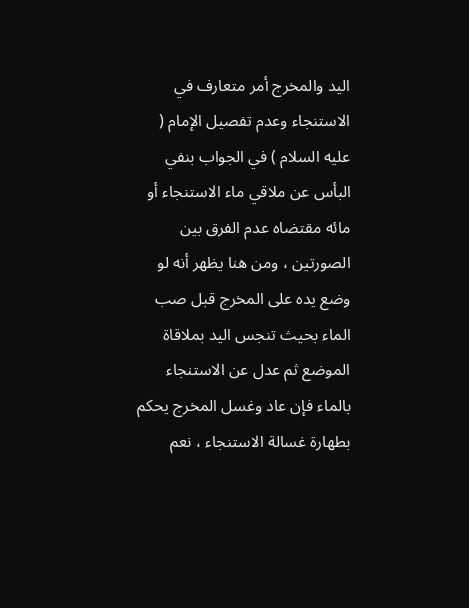اليد والمخرج أمر متعارف في الاستنجاء وعدم تفصيل الإمام ( عليه السلام ) في الجواب بنفي البأس عن ملاقي ماء الاستنجاء أو مائه مقتضاه عدم الفرق بين الصورتين ، ومن هنا يظهر أنه لو وضع يده على المخرج قبل صب الماء بحيث تنجس اليد بملاقاة الموضع ثم عدل عن الاستنجاء بالماء فإن عاد وغسل المخرج يحكم بطهارة غسالة الاستنجاء ، نعم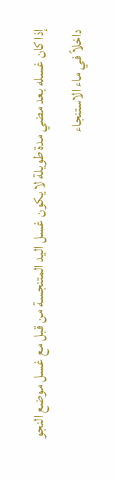إذا كان غسله بعد مضي مدة طويلة لا يكون غسل اليد المتنجسة من قبل مع غسل موضع النجو داخلاً في ماء الاستنجاء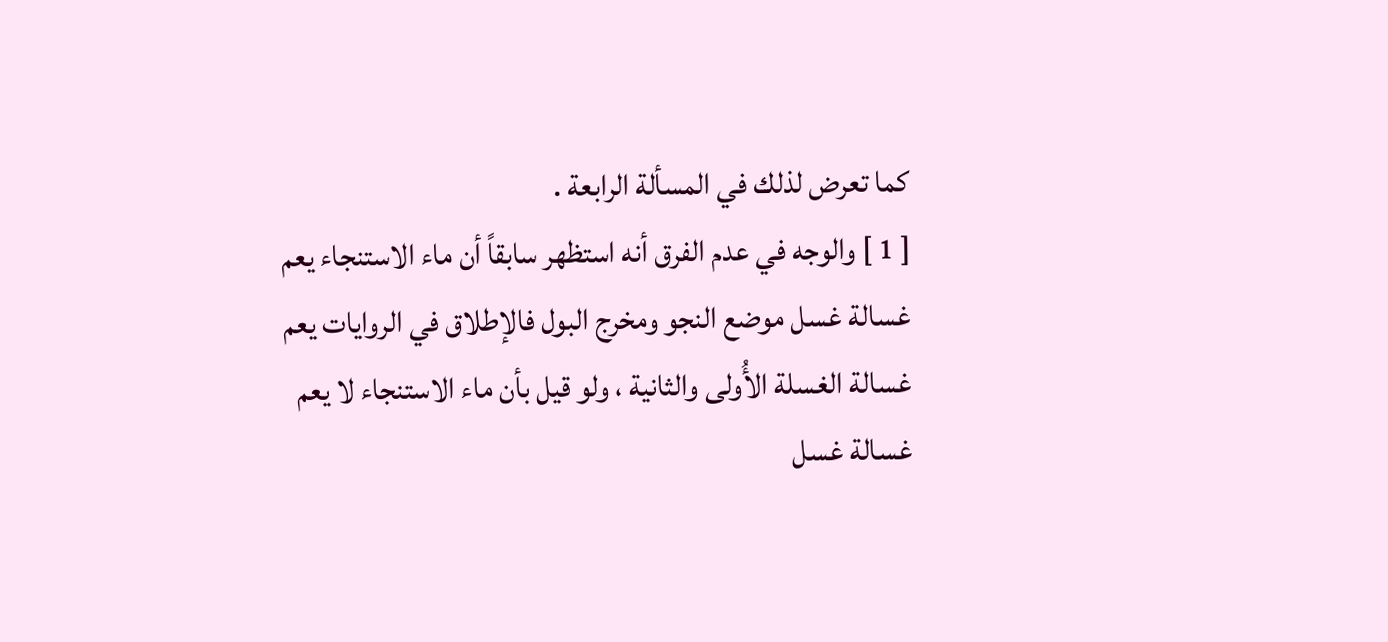كما تعرض لذلك في المسألة الرابعة .
[ 1 ] والوجه في عدم الفرق أنه استظهر سابقاً أن ماء الاستنجاء يعم غسالة غسل موضع النجو ومخرج البول فالإطلاق في الروايات يعم غسالة الغسلة الأُولى والثانية ، ولو قيل بأن ماء الاستنجاء لا يعم غسالة غسل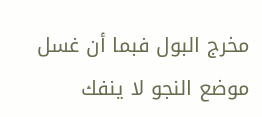مخرج البول فبما أن غسل موضع النجو لا ينفك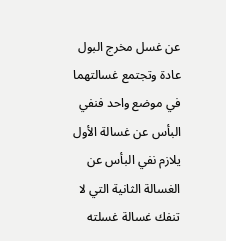عن غسل مخرج البول عادة وتجتمع غسالتهما في موضع واحد فنفي البأس عن غسالة الأول يلازم نفي البأس عن الغسالة الثانية التي لا تنفك غسالة غسلته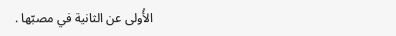الأُولى عن الثانية في مصبّها .